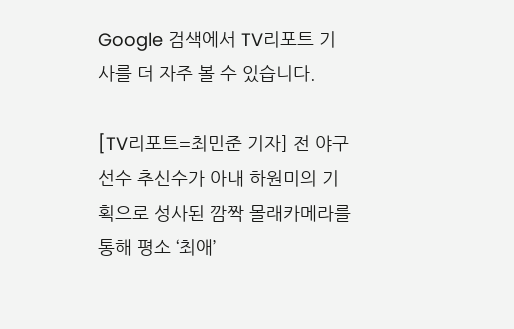Google 검색에서 TV리포트 기사를 더 자주 볼 수 있습니다.

[TV리포트=최민준 기자] 전 야구선수 추신수가 아내 하원미의 기획으로 성사된 깜짝 몰래카메라를 통해 평소 ‘최애’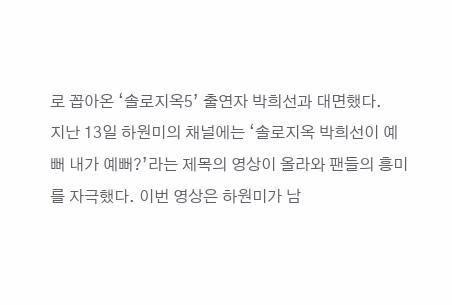로 꼽아온 ‘솔로지옥5’ 출연자 박희선과 대면했다.
지난 13일 하원미의 채널에는 ‘솔로지옥 박희선이 예뻐 내가 예뻐?’라는 제목의 영상이 올라와 팬들의 흥미를 자극했다. 이번 영상은 하원미가 남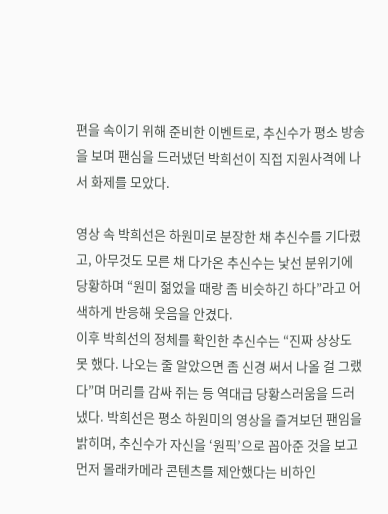편을 속이기 위해 준비한 이벤트로, 추신수가 평소 방송을 보며 팬심을 드러냈던 박희선이 직접 지원사격에 나서 화제를 모았다.

영상 속 박희선은 하원미로 분장한 채 추신수를 기다렸고, 아무것도 모른 채 다가온 추신수는 낯선 분위기에 당황하며 “원미 젊었을 때랑 좀 비슷하긴 하다”라고 어색하게 반응해 웃음을 안겼다.
이후 박희선의 정체를 확인한 추신수는 “진짜 상상도 못 했다. 나오는 줄 알았으면 좀 신경 써서 나올 걸 그랬다”며 머리를 감싸 쥐는 등 역대급 당황스러움을 드러냈다. 박희선은 평소 하원미의 영상을 즐겨보던 팬임을 밝히며, 추신수가 자신을 ‘원픽’으로 꼽아준 것을 보고 먼저 몰래카메라 콘텐츠를 제안했다는 비하인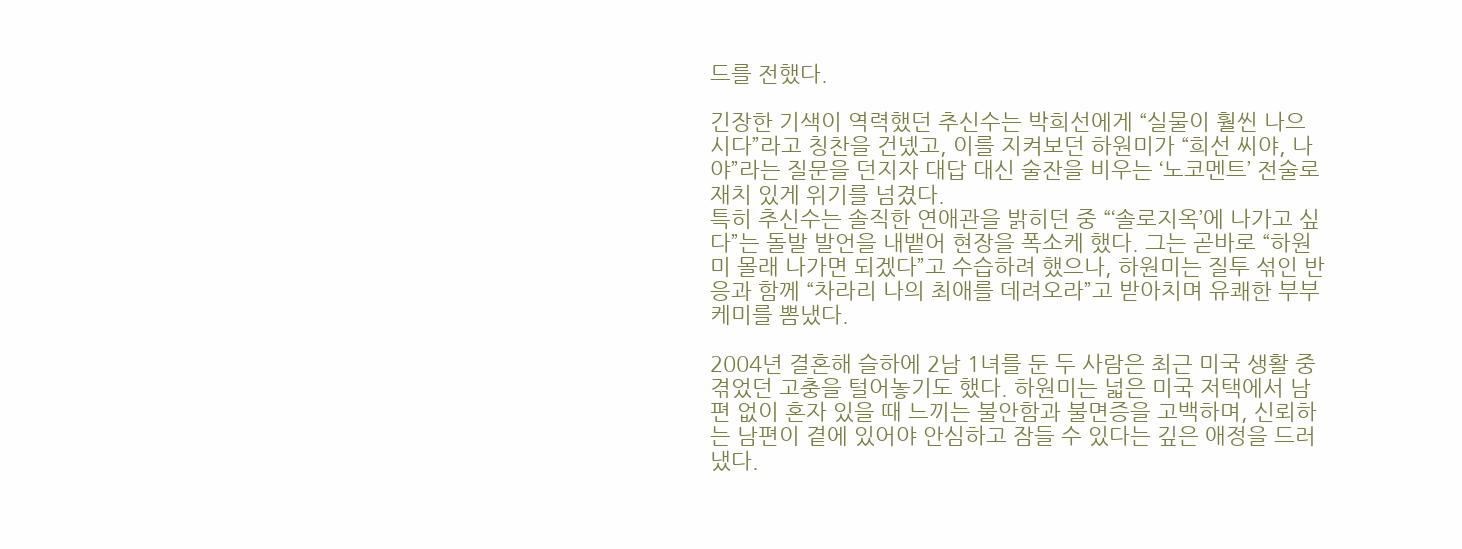드를 전했다.

긴장한 기색이 역력했던 추신수는 박희선에게 “실물이 훨씬 나으시다”라고 칭찬을 건넸고, 이를 지켜보던 하원미가 “희선 씨야, 나야”라는 질문을 던지자 대답 대신 술잔을 비우는 ‘노코멘트’ 전술로 재치 있게 위기를 넘겼다.
특히 추신수는 솔직한 연애관을 밝히던 중 “‘솔로지옥’에 나가고 싶다”는 돌발 발언을 내뱉어 현장을 폭소케 했다. 그는 곧바로 “하원미 몰래 나가면 되겠다”고 수습하려 했으나, 하원미는 질투 섞인 반응과 함께 “차라리 나의 최애를 데려오라”고 받아치며 유쾌한 부부 케미를 뽐냈다.

2004년 결혼해 슬하에 2남 1녀를 둔 두 사람은 최근 미국 생활 중 겪었던 고충을 털어놓기도 했다. 하원미는 넓은 미국 저택에서 남편 없이 혼자 있을 때 느끼는 불안함과 불면증을 고백하며, 신뢰하는 남편이 곁에 있어야 안심하고 잠들 수 있다는 깊은 애정을 드러냈다.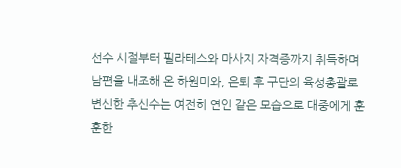선수 시절부터 필라테스와 마사지 자격증까지 취득하며 남편을 내조해 온 하원미와, 은퇴 후 구단의 육성총괄로 변신한 추신수는 여전히 연인 같은 모습으로 대중에게 훈훈한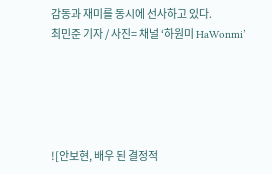감동과 재미를 동시에 선사하고 있다.
최민준 기자 / 사진= 채널 ‘하원미 HaWonmi’





![안보현, 배우 된 결정적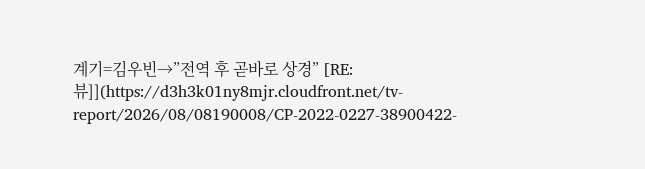계기=김우빈→”전역 후 곧바로 상경” [RE:뷰]](https://d3h3k01ny8mjr.cloudfront.net/tv-report/2026/08/08190008/CP-2022-0227-38900422-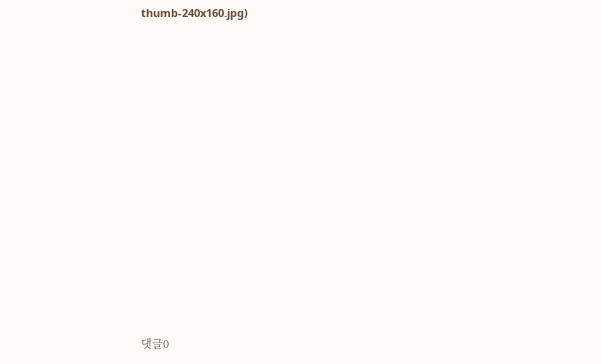thumb-240x160.jpg)













댓글0